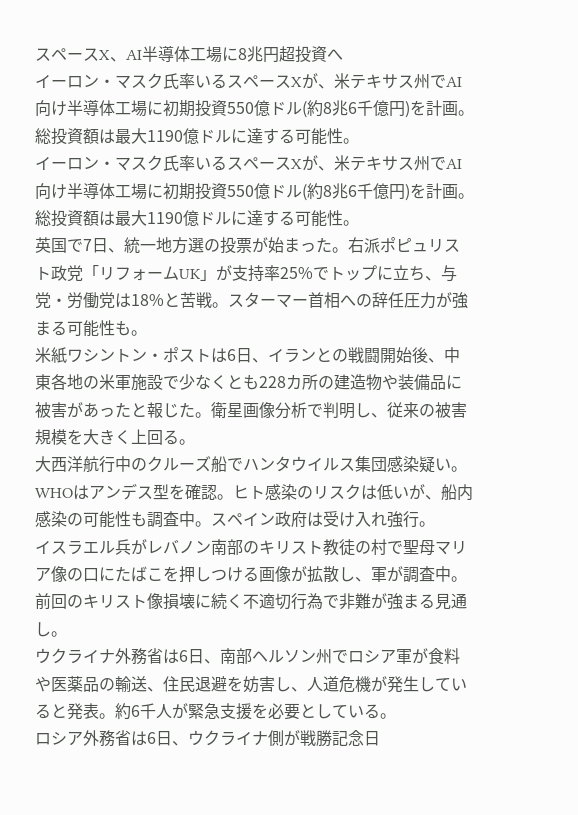スペースX、AI半導体工場に8兆円超投資へ
イーロン・マスク氏率いるスペースXが、米テキサス州でAI向け半導体工場に初期投資550億ドル(約8兆6千億円)を計画。総投資額は最大1190億ドルに達する可能性。
イーロン・マスク氏率いるスペースXが、米テキサス州でAI向け半導体工場に初期投資550億ドル(約8兆6千億円)を計画。総投資額は最大1190億ドルに達する可能性。
英国で7日、統一地方選の投票が始まった。右派ポピュリスト政党「リフォームUK」が支持率25%でトップに立ち、与党・労働党は18%と苦戦。スターマー首相への辞任圧力が強まる可能性も。
米紙ワシントン・ポストは6日、イランとの戦闘開始後、中東各地の米軍施設で少なくとも228カ所の建造物や装備品に被害があったと報じた。衛星画像分析で判明し、従来の被害規模を大きく上回る。
大西洋航行中のクルーズ船でハンタウイルス集団感染疑い。WHOはアンデス型を確認。ヒト感染のリスクは低いが、船内感染の可能性も調査中。スペイン政府は受け入れ強行。
イスラエル兵がレバノン南部のキリスト教徒の村で聖母マリア像の口にたばこを押しつける画像が拡散し、軍が調査中。前回のキリスト像損壊に続く不適切行為で非難が強まる見通し。
ウクライナ外務省は6日、南部ヘルソン州でロシア軍が食料や医薬品の輸送、住民退避を妨害し、人道危機が発生していると発表。約6千人が緊急支援を必要としている。
ロシア外務省は6日、ウクライナ側が戦勝記念日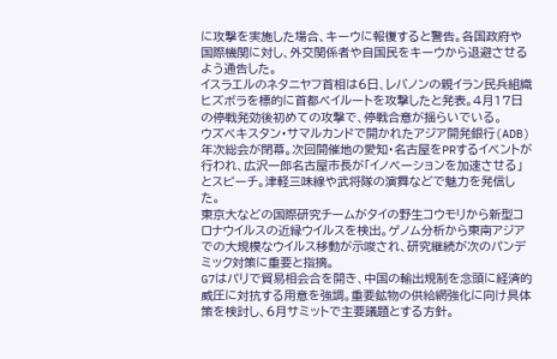に攻撃を実施した場合、キーウに報復すると警告。各国政府や国際機関に対し、外交関係者や自国民をキーウから退避させるよう通告した。
イスラエルのネタニヤフ首相は6日、レバノンの親イラン民兵組織ヒズボラを標的に首都ベイルートを攻撃したと発表。4月17日の停戦発効後初めての攻撃で、停戦合意が揺らいでいる。
ウズベキスタン・サマルカンドで開かれたアジア開発銀行(ADB)年次総会が閉幕。次回開催地の愛知・名古屋をPRするイベントが行われ、広沢一郎名古屋市長が「イノベーションを加速させる」とスピーチ。津軽三味線や武将隊の演舞などで魅力を発信した。
東京大などの国際研究チームがタイの野生コウモリから新型コロナウイルスの近縁ウイルスを検出。ゲノム分析から東南アジアでの大規模なウイルス移動が示唆され、研究継続が次のパンデミック対策に重要と指摘。
G7はパリで貿易相会合を開き、中国の輸出規制を念頭に経済的威圧に対抗する用意を強調。重要鉱物の供給網強化に向け具体策を検討し、6月サミットで主要議題とする方針。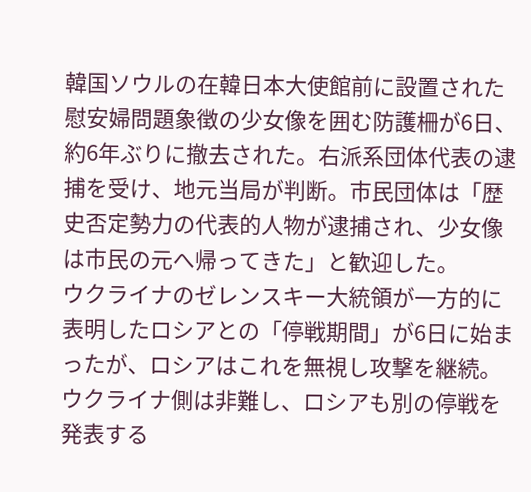韓国ソウルの在韓日本大使館前に設置された慰安婦問題象徴の少女像を囲む防護柵が6日、約6年ぶりに撤去された。右派系団体代表の逮捕を受け、地元当局が判断。市民団体は「歴史否定勢力の代表的人物が逮捕され、少女像は市民の元へ帰ってきた」と歓迎した。
ウクライナのゼレンスキー大統領が一方的に表明したロシアとの「停戦期間」が6日に始まったが、ロシアはこれを無視し攻撃を継続。ウクライナ側は非難し、ロシアも別の停戦を発表する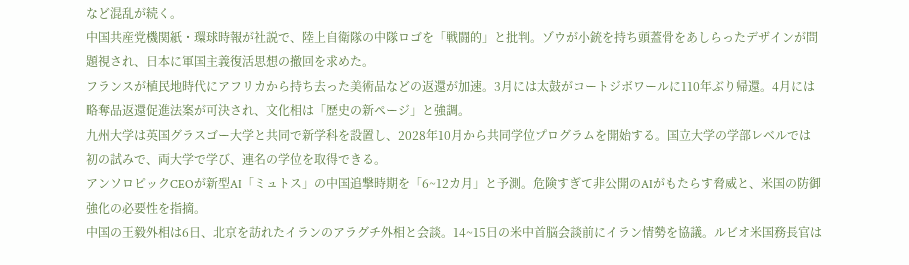など混乱が続く。
中国共産党機関紙・環球時報が社説で、陸上自衛隊の中隊ロゴを「戦闘的」と批判。ゾウが小銃を持ち頭蓋骨をあしらったデザインが問題視され、日本に軍国主義復活思想の撤回を求めた。
フランスが植民地時代にアフリカから持ち去った美術品などの返還が加速。3月には太鼓がコートジボワールに110年ぶり帰還。4月には略奪品返還促進法案が可決され、文化相は「歴史の新ページ」と強調。
九州大学は英国グラスゴー大学と共同で新学科を設置し、2028年10月から共同学位プログラムを開始する。国立大学の学部レベルでは初の試みで、両大学で学び、連名の学位を取得できる。
アンソロピックCEOが新型AI「ミュトス」の中国追撃時期を「6~12カ月」と予測。危険すぎて非公開のAIがもたらす脅威と、米国の防御強化の必要性を指摘。
中国の王毅外相は6日、北京を訪れたイランのアラグチ外相と会談。14~15日の米中首脳会談前にイラン情勢を協議。ルビオ米国務長官は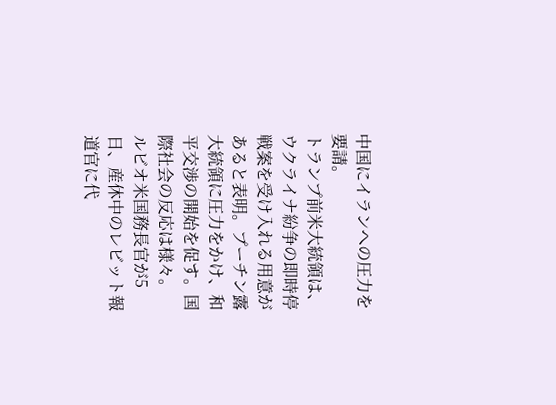中国にイランへの圧力を要請。
トランプ前米大統領は、ウクライナ紛争の即時停戦案を受け入れる用意があると表明。プーチン露大統領に圧力をかけ、和平交渉の開始を促す。国際社会の反応は様々。
ルビオ米国務長官が5日、産休中のレビット報道官に代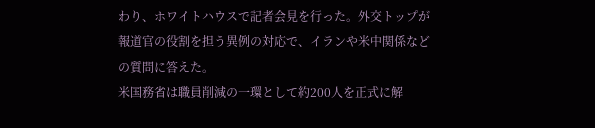わり、ホワイトハウスで記者会見を行った。外交トップが報道官の役割を担う異例の対応で、イランや米中関係などの質問に答えた。
米国務省は職員削減の一環として約200人を正式に解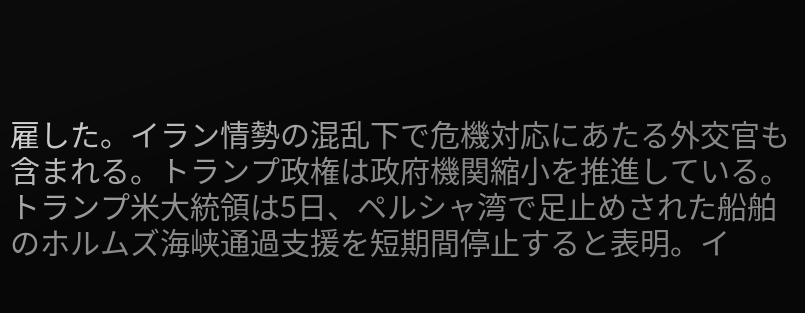雇した。イラン情勢の混乱下で危機対応にあたる外交官も含まれる。トランプ政権は政府機関縮小を推進している。
トランプ米大統領は5日、ペルシャ湾で足止めされた船舶のホルムズ海峡通過支援を短期間停止すると表明。イ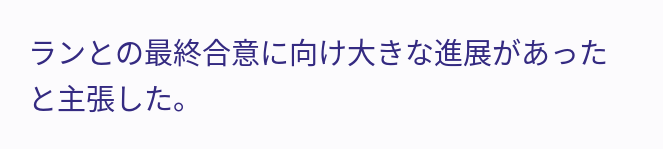ランとの最終合意に向け大きな進展があったと主張した。